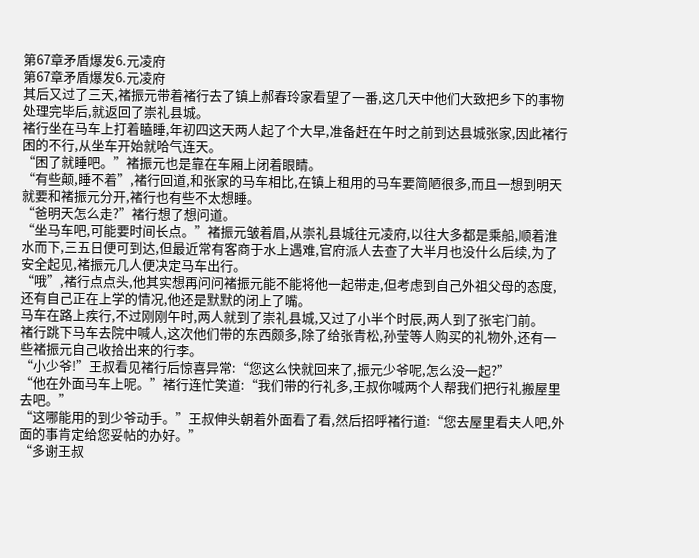第67章矛盾爆发6.元凌府
第67章矛盾爆发6.元凌府
其后又过了三天,褚振元带着褚行去了镇上郝春玲家看望了一番,这几天中他们大致把乡下的事物处理完毕后,就返回了崇礼县城。
褚行坐在马车上打着瞌睡,年初四这天两人起了个大早,准备赶在午时之前到达县城张家,因此褚行困的不行,从坐车开始就哈气连天。
“困了就睡吧。”褚振元也是靠在车厢上闭着眼睛。
“有些颠,睡不着”,褚行回道,和张家的马车相比,在镇上租用的马车要简陋很多,而且一想到明天就要和褚振元分开,褚行也有些不太想睡。
“爸明天怎么走?”褚行想了想问道。
“坐马车吧,可能要时间长点。”褚振元皱着眉,从崇礼县城往元凌府,以往大多都是乘船,顺着淮水而下,三五日便可到达,但最近常有客商于水上遇难,官府派人去查了大半月也没什么后续,为了安全起见,褚振元几人便决定马车出行。
“哦”,褚行点点头,他其实想再问问褚振元能不能将他一起带走,但考虑到自己外祖父母的态度,还有自己正在上学的情况,他还是默默的闭上了嘴。
马车在路上疾行,不过刚刚午时,两人就到了崇礼县城,又过了小半个时辰,两人到了张宅门前。
褚行跳下马车去院中喊人,这次他们带的东西颇多,除了给张青松,孙莹等人购买的礼物外,还有一些褚振元自己收拾出来的行李。
“小少爷!”王叔看见褚行后惊喜异常:“您这么快就回来了,振元少爷呢,怎么没一起?”
“他在外面马车上呢。”褚行连忙笑道:“我们带的行礼多,王叔你喊两个人帮我们把行礼搬屋里去吧。”
“这哪能用的到少爷动手。”王叔伸头朝着外面看了看,然后招呼褚行道:“您去屋里看夫人吧,外面的事肯定给您妥帖的办好。”
“多谢王叔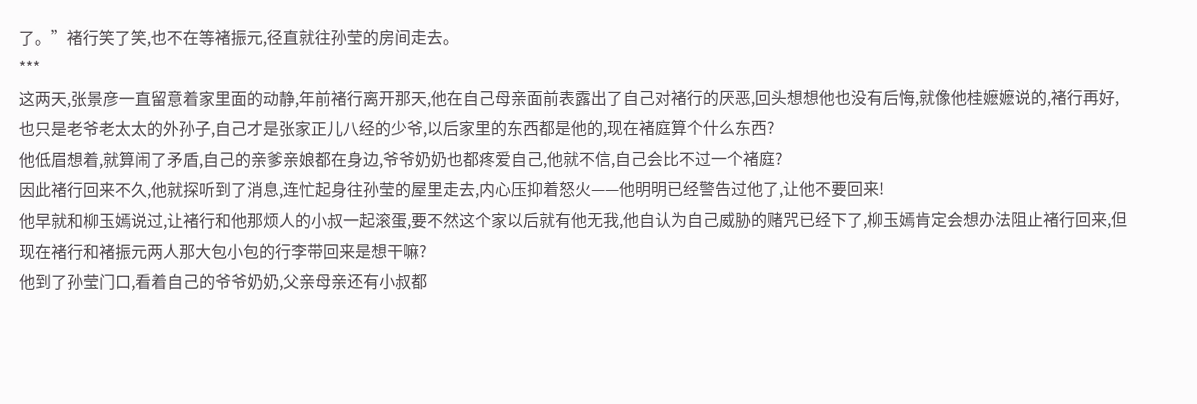了。”褚行笑了笑,也不在等褚振元,径直就往孙莹的房间走去。
***
这两天,张景彦一直留意着家里面的动静,年前褚行离开那天,他在自己母亲面前表露出了自己对褚行的厌恶,回头想想他也没有后悔,就像他桂嬷嬷说的,褚行再好,也只是老爷老太太的外孙子,自己才是张家正儿八经的少爷,以后家里的东西都是他的,现在褚庭算个什么东西?
他低眉想着,就算闹了矛盾,自己的亲爹亲娘都在身边,爷爷奶奶也都疼爱自己,他就不信,自己会比不过一个褚庭?
因此褚行回来不久,他就探听到了消息,连忙起身往孙莹的屋里走去,内心压抑着怒火——他明明已经警告过他了,让他不要回来!
他早就和柳玉嫣说过,让褚行和他那烦人的小叔一起滚蛋,要不然这个家以后就有他无我,他自认为自己威胁的赌咒已经下了,柳玉嫣肯定会想办法阻止褚行回来,但现在褚行和褚振元两人那大包小包的行李带回来是想干嘛?
他到了孙莹门口,看着自己的爷爷奶奶,父亲母亲还有小叔都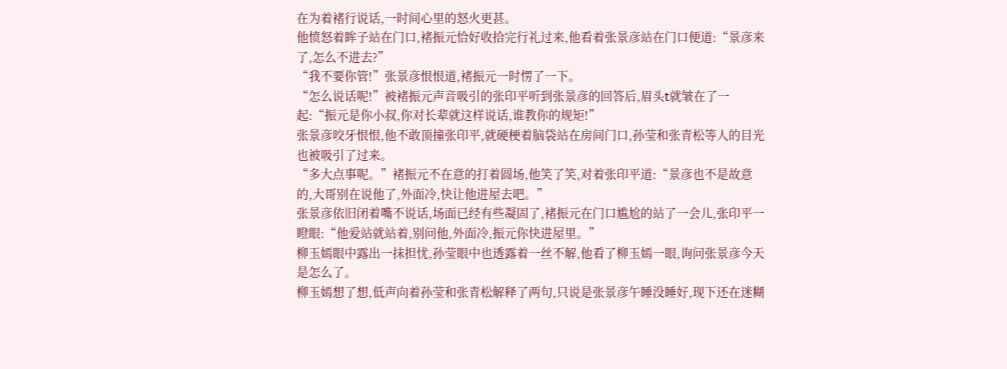在为着褚行说话,一时间心里的怒火更甚。
他愤怒着眸子站在门口,褚振元恰好收拾完行礼过来,他看着张景彦站在门口便道:“景彦来了,怎么不进去?”
“我不要你管!”张景彦恨恨道,褚振元一时愣了一下。
“怎么说话呢!”被褚振元声音吸引的张印平听到张景彦的回答后,眉头t就皱在了一起:“振元是你小叔,你对长辈就这样说话,谁教你的规矩!”
张景彦咬牙恨恨,他不敢顶撞张印平,就硬梗着脑袋站在房间门口,孙莹和张青松等人的目光也被吸引了过来。
“多大点事呢。”褚振元不在意的打着圆场,他笑了笑,对着张印平道:“景彦也不是故意的,大哥别在说他了,外面冷,快让他进屋去吧。”
张景彦依旧闭着嘴不说话,场面已经有些凝固了,褚振元在门口尴尬的站了一会儿,张印平一瞪眼:“他爱站就站着,别问他,外面冷,振元你快进屋里。”
柳玉嫣眼中露出一抹担忧,孙莹眼中也透露着一丝不解,他看了柳玉嫣一眼,询问张景彦今天是怎么了。
柳玉嫣想了想,低声向着孙莹和张青松解释了两句,只说是张景彦午睡没睡好,现下还在迷糊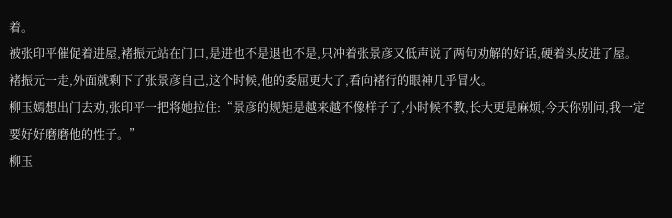着。
被张印平催促着进屋,褚振元站在门口,是进也不是退也不是,只冲着张景彦又低声说了两句劝解的好话,硬着头皮进了屋。
褚振元一走,外面就剩下了张景彦自己,这个时候,他的委屈更大了,看向褚行的眼神几乎冒火。
柳玉嫣想出门去劝,张印平一把将她拉住:“景彦的规矩是越来越不像样子了,小时候不教,长大更是麻烦,今天你别问,我一定要好好磨磨他的性子。”
柳玉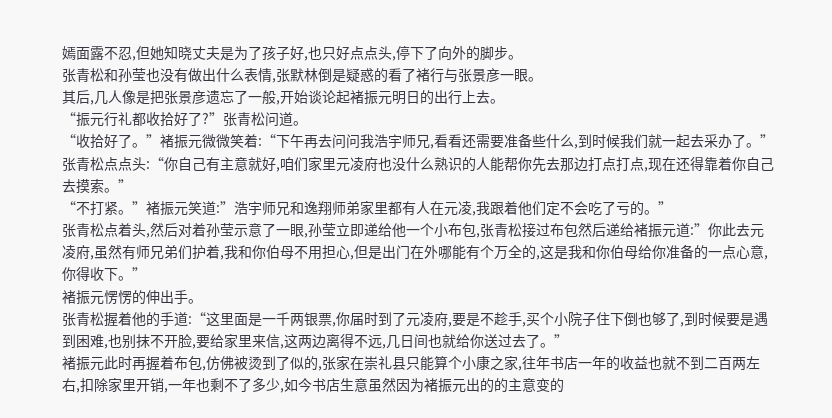嫣面露不忍,但她知晓丈夫是为了孩子好,也只好点点头,停下了向外的脚步。
张青松和孙莹也没有做出什么表情,张默林倒是疑惑的看了褚行与张景彦一眼。
其后,几人像是把张景彦遗忘了一般,开始谈论起褚振元明日的出行上去。
“振元行礼都收拾好了?”张青松问道。
“收拾好了。”褚振元微微笑着:“下午再去问问我浩宇师兄,看看还需要准备些什么,到时候我们就一起去采办了。”
张青松点点头:“你自己有主意就好,咱们家里元凌府也没什么熟识的人能帮你先去那边打点打点,现在还得靠着你自己去摸索。”
“不打紧。”褚振元笑道:”浩宇师兄和逸翔师弟家里都有人在元凌,我跟着他们定不会吃了亏的。”
张青松点着头,然后对着孙莹示意了一眼,孙莹立即递给他一个小布包,张青松接过布包然后递给褚振元道:”你此去元凌府,虽然有师兄弟们护着,我和你伯母不用担心,但是出门在外哪能有个万全的,这是我和你伯母给你准备的一点心意,你得收下。”
褚振元愣愣的伸出手。
张青松握着他的手道:“这里面是一千两银票,你届时到了元凌府,要是不趁手,买个小院子住下倒也够了,到时候要是遇到困难,也别抹不开脸,要给家里来信,这两边离得不远,几日间也就给你送过去了。”
褚振元此时再握着布包,仿佛被烫到了似的,张家在崇礼县只能算个小康之家,往年书店一年的收益也就不到二百两左右,扣除家里开销,一年也剩不了多少,如今书店生意虽然因为褚振元出的的主意变的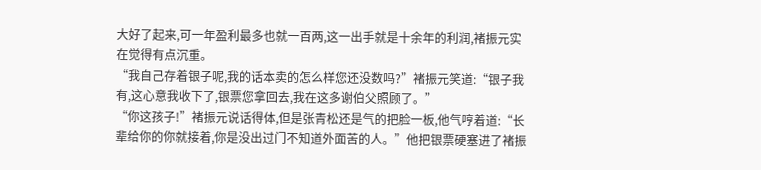大好了起来,可一年盈利最多也就一百两,这一出手就是十余年的利润,褚振元实在觉得有点沉重。
“我自己存着银子呢,我的话本卖的怎么样您还没数吗?”褚振元笑道:“银子我有,这心意我收下了,银票您拿回去,我在这多谢伯父照顾了。”
“你这孩子!”褚振元说话得体,但是张青松还是气的把脸一板,他气哼着道:“长辈给你的你就接着,你是没出过门不知道外面苦的人。”他把银票硬塞进了褚振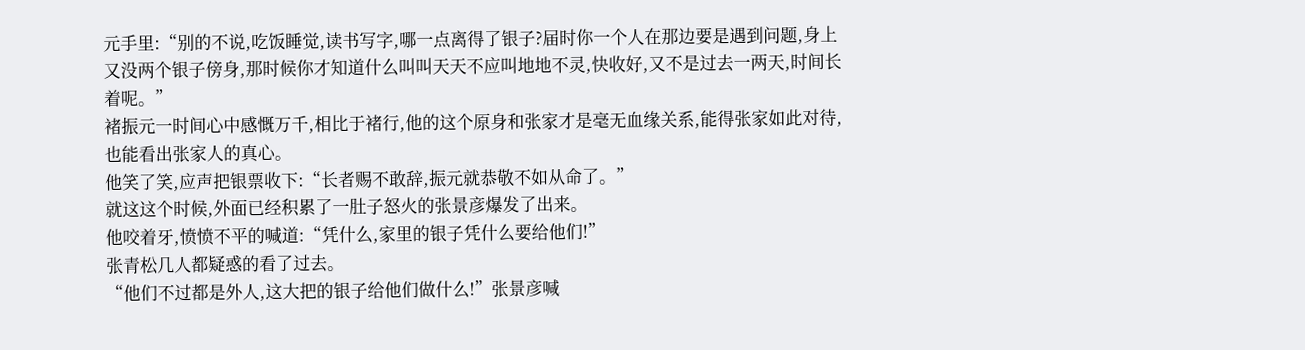元手里:“别的不说,吃饭睡觉,读书写字,哪一点离得了银子?届时你一个人在那边要是遇到问题,身上又没两个银子傍身,那时候你才知道什么叫叫天天不应叫地地不灵,快收好,又不是过去一两天,时间长着呢。”
褚振元一时间心中感慨万千,相比于褚行,他的这个原身和张家才是毫无血缘关系,能得张家如此对待,也能看出张家人的真心。
他笑了笑,应声把银票收下:“长者赐不敢辞,振元就恭敬不如从命了。”
就这这个时候,外面已经积累了一肚子怒火的张景彦爆发了出来。
他咬着牙,愤愤不平的喊道:“凭什么,家里的银子凭什么要给他们!”
张青松几人都疑惑的看了过去。
“他们不过都是外人,这大把的银子给他们做什么!”张景彦喊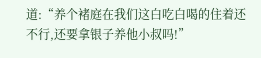道:“养个褚庭在我们这白吃白喝的住着还不行,还要拿银子养他小叔吗!”